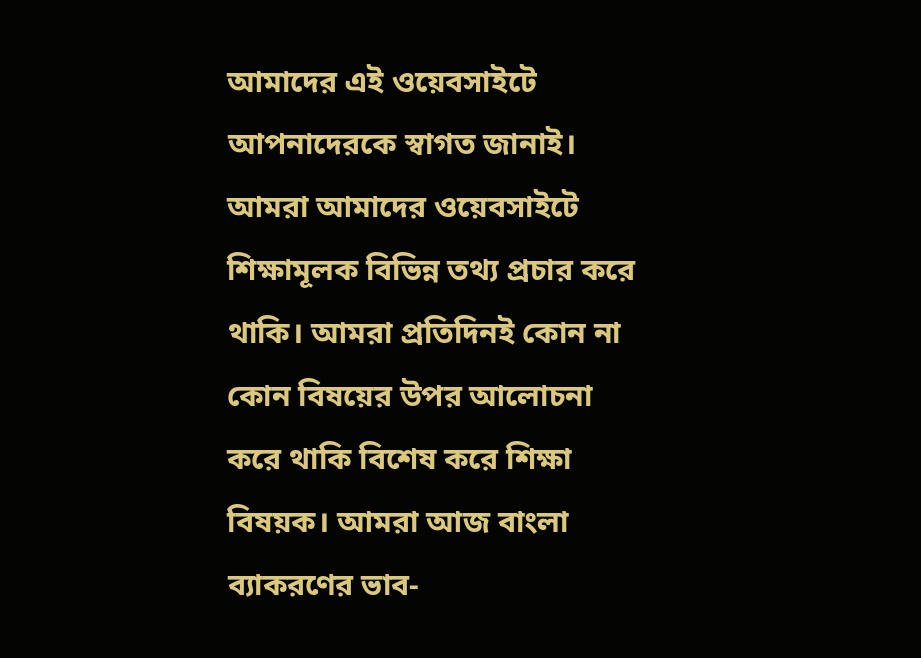আমাদের এই ওয়েবসাইটে আপনাদেরকে স্বাগত জানাই। আমরা আমাদের ওয়েবসাইটে শিক্ষামূলক বিভিন্ন তথ্য প্রচার করে থাকি। আমরা প্রতিদিনই কোন না কোন বিষয়ের উপর আলোচনা করে থাকি বিশেষ করে শিক্ষা বিষয়ক। আমরা আজ বাংলা ব্যাকরণের ভাব-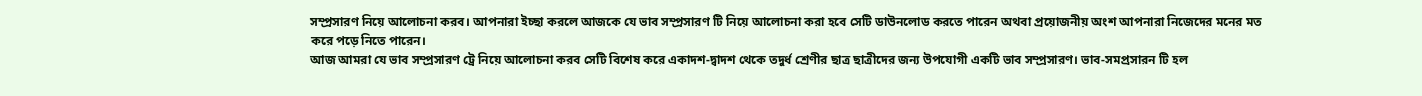সম্প্রসারণ নিয়ে আলোচনা করব। আপনারা ইচ্ছা করলে আজকে যে ভাব সম্প্রসারণ টি নিয়ে আলোচনা করা হবে সেটি ডাউনলোড করতে পারেন অথবা প্রয়োজনীয় অংশ আপনারা নিজেদের মনের মত করে পড়ে নিতে পারেন।
আজ আমরা যে ভাব সম্প্রসারণ ট্রে নিয়ে আলোচনা করব সেটি বিশেষ করে একাদশ-দ্বাদশ থেকে তদুর্ধ শ্রেণীর ছাত্র ছাত্রীদের জন্য উপযোগী একটি ভাব সম্প্রসারণ। ভাব-সমপ্রসারন টি হল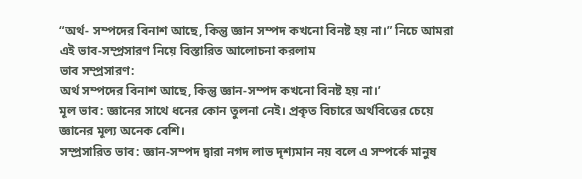“অর্থ- সম্পদের বিনাশ আছে, কিন্তু জ্ঞান সম্পদ কখনো বিনষ্ট হয় না।” নিচে আমরা এই ভাব-সম্প্রসারণ নিয়ে বিস্তারিত আলোচনা করলাম
ভাব সম্প্রসারণ:
অর্থ সম্পদের বিনাশ আছে, কিন্তু জ্ঞান-সম্পদ কখনো বিনষ্ট হয় না।’
মূল ভাব: জ্ঞানের সাথে ধনের কোন তুলনা নেই। প্রকৃত বিচারে অর্থবিত্তের চেয়ে জ্ঞানের মূল্য অনেক বেশি।
সম্প্রসারিত ভাব: জ্ঞান-সম্পদ দ্বারা নগদ লাভ দৃশ্যমান নয় বলে এ সম্পর্কে মানুষ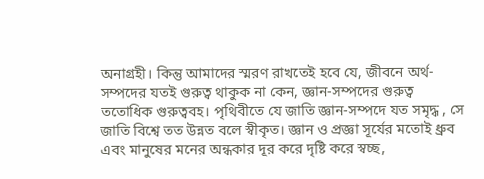অনাগ্রহী। কিন্তু আমাদের স্মরণ রাখতেই হবে যে, জীবনে অর্থ-সম্পদের যতই গুরুত্ব থাকুক না কেন, জ্ঞান-সম্পদের গুরুত্ব ততোধিক গুরুত্ববহ। পৃথিবীতে যে জাতি জ্ঞান-সম্পদে যত সমৃদ্ধ , সে জাতি বিশ্বে তত উন্নত বলে স্বীকৃত। জ্ঞান ও প্রজ্ঞা সূর্যের মতোই ধ্রুব এবং মানুষের মনের অন্ধকার দূর করে দৃষ্টি করে স্বচ্ছ,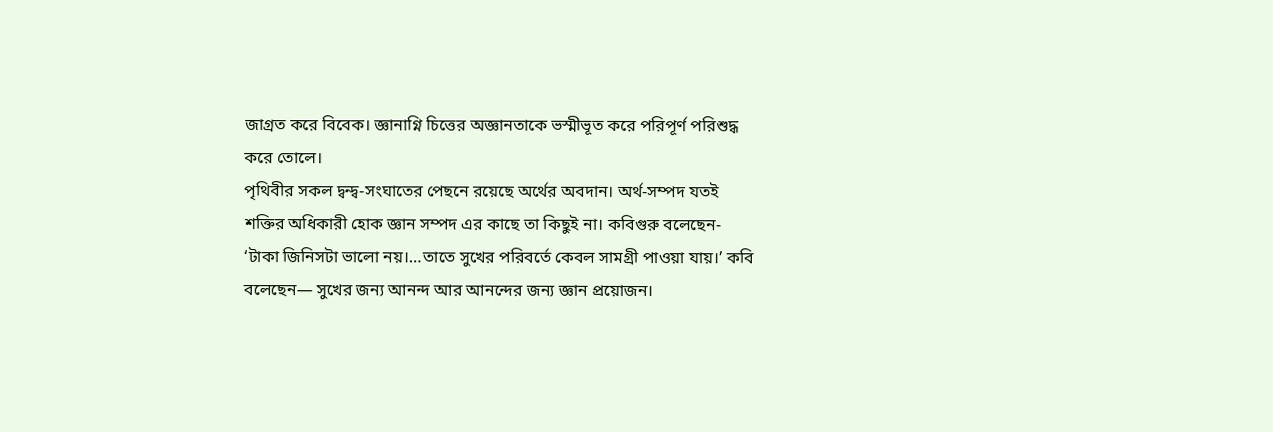জাগ্রত করে বিবেক। জ্ঞানাগ্নি চিত্তের অজ্ঞানতাকে ভস্মীভূত করে পরিপূর্ণ পরিশুদ্ধ করে তোলে।
পৃথিবীর সকল দ্বন্দ্ব-সংঘাতের পেছনে রয়েছে অর্থের অবদান। অর্থ-সম্পদ যতই শক্তির অধিকারী হোক জ্ঞান সম্পদ এর কাছে তা কিছুই না। কবিগুরু বলেছেন- ‘টাকা জিনিসটা ভালো নয়।…তাতে সুখের পরিবর্তে কেবল সামগ্রী পাওয়া যায়।’ কবি বলেছেন— সুখের জন্য আনন্দ আর আনন্দের জন্য জ্ঞান প্রয়োজন।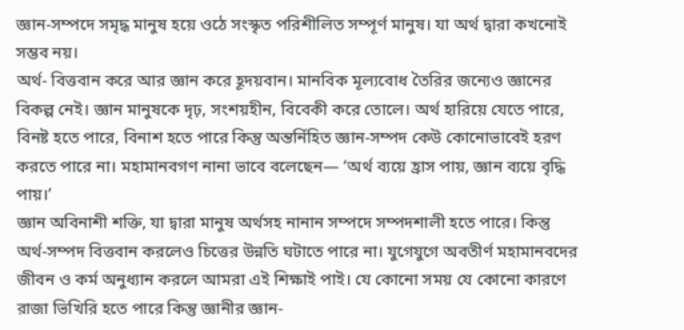জ্ঞান-সম্পদে সমৃদ্ধ মানুষ হয়ে ওঠে সংস্কৃত পরিশীলিত সম্পূর্ণ মানুষ। যা অর্থ দ্বারা কখনোই সম্ভব নয়।
অর্থ- বিত্তবান করে আর জ্ঞান করে হূদয়বান। মানবিক মূল্যবোধ তৈরির জন্যেও জ্ঞানের বিকল্প নেই। জ্ঞান মানুষকে দৃঢ়, সংশয়হীন, বিবেকী করে তোলে। অর্থ হারিয়ে যেতে পারে, বিনষ্ট হতে পারে, বিনাশ হতে পারে কিন্তু অন্তর্নিহিত জ্ঞান-সম্পদ কেউ কোনোভাবেই হরণ করতে পারে না। মহামানবগণ নানা ভাবে বলেছেন— ‘অর্থ ব্যয়ে হ্রাস পায়, জ্ঞান ব্যয়ে বৃদ্ধি পায়।’
জ্ঞান অবিনাশী শক্তি, যা দ্বারা মানুষ অর্থসহ নানান সম্পদে সম্পদশালী হতে পারে। কিন্তু অর্থ-সম্পদ বিত্তবান করলেও চিত্তের উন্নতি ঘটাতে পারে না। যুগেযুগে অবতীর্ণ মহামানবদের জীবন ও কর্ম অনুধ্যান করলে আমরা এই শিক্ষাই পাই। যে কোনো সময় যে কোনো কারণে রাজা ভিখিরি হতে পারে কিন্তু জ্ঞানীর জ্ঞান-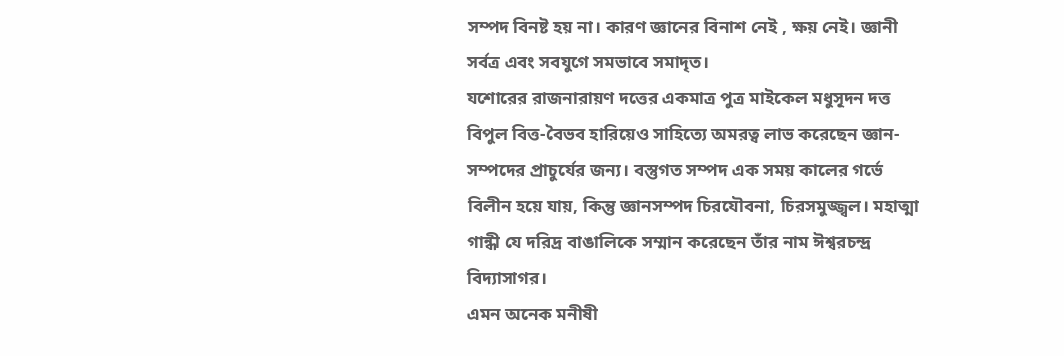সম্পদ বিনষ্ট হয় না। কারণ জ্ঞানের বিনাশ নেই , ক্ষয় নেই। জ্ঞানী সর্বত্র এবং সবযুগে সমভাবে সমাদৃত।
যশোরের রাজনারায়ণ দত্তের একমাত্র পুত্র মাইকেল মধুসূদন দত্ত বিপুল বিত্ত-বৈভব হারিয়েও সাহিত্যে অমরত্ব লাভ করেছেন জ্ঞান-সম্পদের প্রাচুর্যের জন্য। বস্তুগত সম্পদ এক সময় কালের গর্ভে বিলীন হয়ে যায়, কিন্তু জ্ঞানসম্পদ চিরযৌবনা, চিরসমুজ্জ্বল। মহাত্মা গান্ধী যে দরিদ্র বাঙালিকে সম্মান করেছেন তাঁর নাম ঈশ্বরচন্দ্র বিদ্যাসাগর।
এমন অনেক মনীষী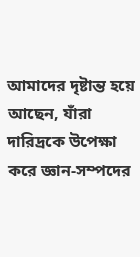আমাদের দৃষ্টান্ত হয়ে আছেন, যাঁরা দারিদ্রকে উপেক্ষা করে জ্ঞান-সম্পদের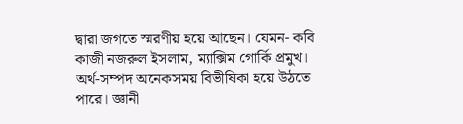দ্বারা জগতে স্মরণীয় হয়ে আছেন। যেমন- কবি কাজী নজরুল ইসলাম, ম্যাক্সিম গোর্কি প্রমুখ। অর্থ-সম্পদ অনেকসময় বিভীষিকা হয়ে উঠতে পারে। জ্ঞানী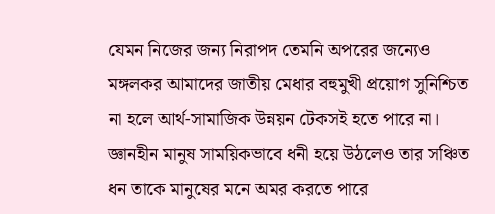যেমন নিজের জন্য নিরাপদ তেমনি অপরের জন্যেও মঙ্গলকর আমাদের জাতীয় মেধার বহুমুখী প্রয়োগ সুনিশ্চিত না হলে আর্থ-সামাজিক উন্নয়ন টেকসই হতে পারে না।
জ্ঞানহীন মানুষ সাময়িকভাবে ধনী হয়ে উঠলেও তার সঞ্চিত ধন তাকে মানুষের মনে অমর করতে পারে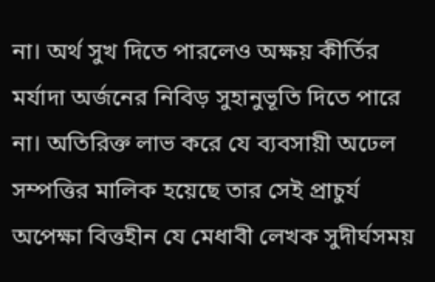না। অর্থ সুখ দিতে পারলেও অক্ষয় কীর্তির মর্যাদা অর্জনের নিবিড় সুহানুভূতি দিতে পারে না। অতিরিক্ত লাভ করে যে ব্যবসায়ী অঢেল সম্পত্তির মালিক হয়েছে তার সেই প্রাচুর্য অপেক্ষা বিত্তহীন যে মেধাবী লেখক সুদীর্ঘসময়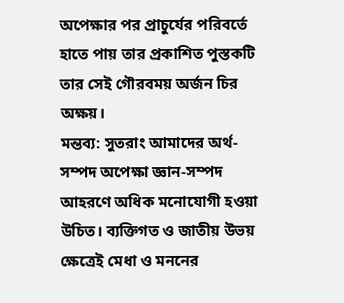অপেক্ষার পর প্রাচুর্যের পরিবর্তে হাতে পায় তার প্রকাশিত পুস্তকটি তার সেই গৌরবময় অর্জন চির অক্ষয়।
মন্তব্য: সুতরাং আমাদের অর্থ-সম্পদ অপেক্ষা জ্ঞান-সম্পদ আহরণে অধিক মনোযোগী হওয়া উচিত। ব্যক্তিগত ও জাতীয় উভয় ক্ষেত্রেই মেধা ও মননের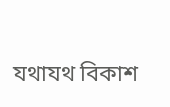যথাযথ বিকাশ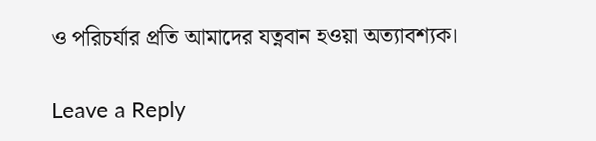ও পরিচর্যার প্রতি আমাদের যত্নবান হওয়া অত্যাবশ্যক।

Leave a Reply